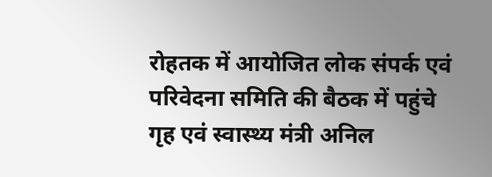रोहतक में आयोजित लोक संपर्क एवं परिवेदना समिति की बैठक में पहुंचे गृह एवं स्वास्थ्य मंत्री अनिल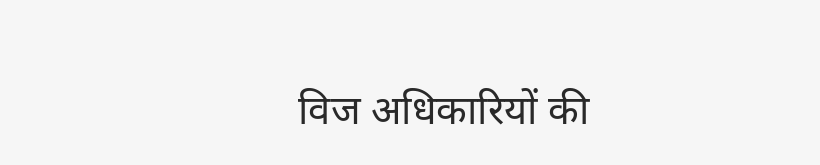विज अधिकारियों की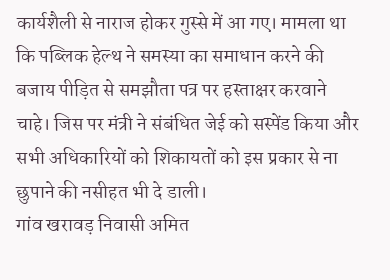कार्यशैली से नाराज होकर गुस्से में आ गए। मामला था कि पब्लिक हेल्थ ने समस्या का समाधान करने की बजाय पीड़ित से समझौता पत्र पर हस्ताक्षर करवाने चाहे। जिस पर मंत्री ने संबंधित जेई को सस्पेंड किया और सभी अधिकारियों को शिकायतों को इस प्रकार से ना छुपाने की नसीहत भी दे डाली।
गांव खरावड़ निवासी अमित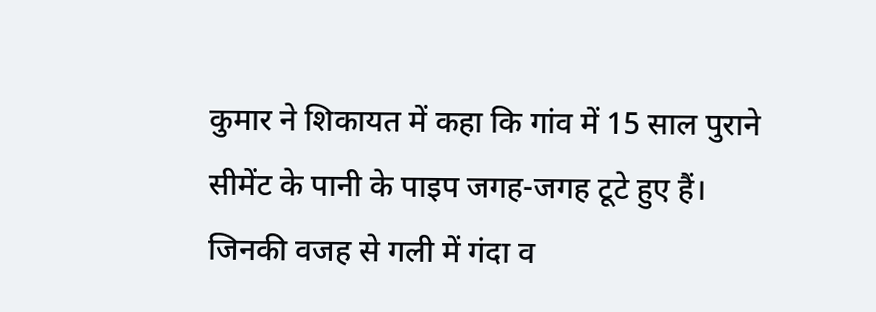कुमार ने शिकायत में कहा कि गांव में 15 साल पुराने सीमेंट के पानी के पाइप जगह-जगह टूटे हुए हैं। जिनकी वजह से गली में गंदा व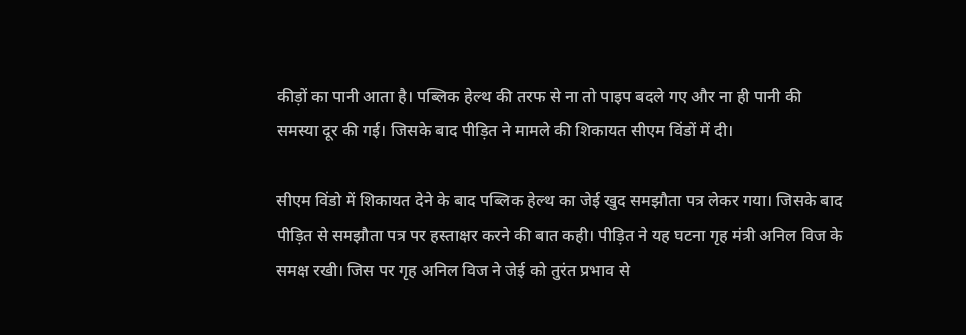कीड़ों का पानी आता है। पब्लिक हेल्थ की तरफ से ना तो पाइप बदले गए और ना ही पानी की समस्या दूर की गई। जिसके बाद पीड़ित ने मामले की शिकायत सीएम विंडों में दी।

सीएम विंडो में शिकायत देने के बाद पब्लिक हेल्थ का जेई खुद समझौता पत्र लेकर गया। जिसके बाद पीड़ित से समझौता पत्र पर हस्ताक्षर करने की बात कही। पीड़ित ने यह घटना गृह मंत्री अनिल विज के समक्ष रखी। जिस पर गृह अनिल विज ने जेई को तुरंत प्रभाव से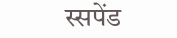स्सपेंड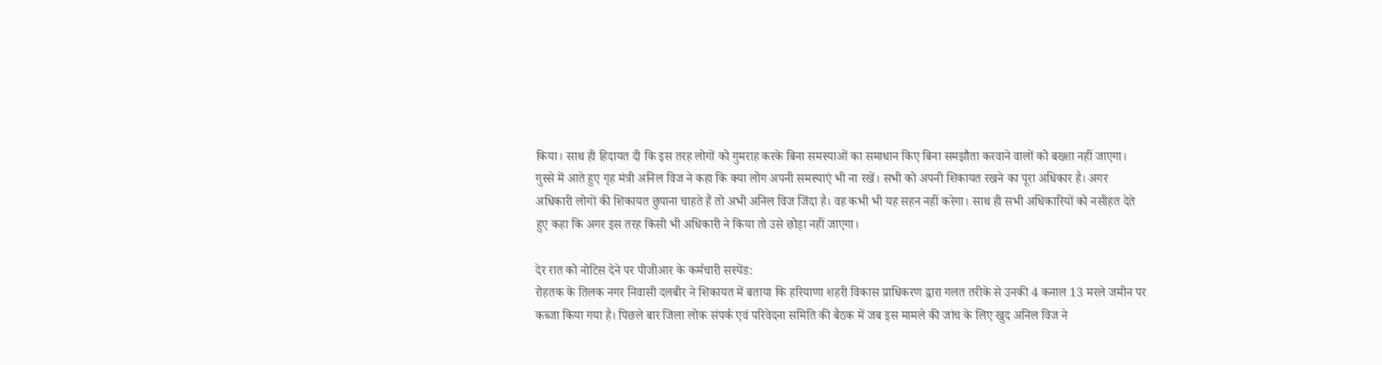किया। साथ ही हिदायत दी कि इस तरह लोगों को गुमराह करके बिना समस्याओं का समाधान किए बिना समझौता करवाने वालों को बख्शा नहीं जाएगा।
गुस्से में आते हुए गृह मंत्री अनिल विज ने कहा कि क्या लोग अपनी समस्याएं भी ना रखें। सभी को अपनी शिकायत रखने का पूरा अधिकार है। अगर अधिकारी लोगों की शिकायत छुपाना चाहते हैं तो अभी अनिल विज जिंदा है। वह कभी भी यह सहन नहीं करेगा। साथ ही सभी अधिकारियों को नसीहत देते हुए कहा कि अगर इस तरह किसी भी अधिकारी ने किया तो उसे छोड़ा नहीं जाएगा।

देर रात को नोटिस देने पर पीजीआर के कर्मचारी सस्पेंड:
रोहतक के तिलक नगर निवासी दलबीर ने शिकायत में बताया कि हरियाणा शहरी विकास प्राधिकरण द्वारा गलत तरीके से उनकी 4 कनाल 13 मरले जमीन पर कब्जा किया गया है। पिछले बार जिला लोक संपर्क एवं परिवेदना समिति की बैठक में जब इस मामले की जांच के लिए खुद अनिल विज ने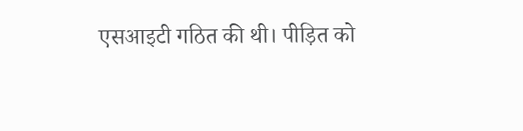एसआइटी गठित की थी। पीड़ित को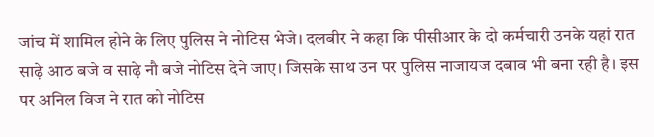जांच में शामिल होने के लिए पुलिस ने नोटिस भेजे। दलबीर ने कहा कि पीसीआर के दो कर्मचारी उनके यहां रात साढ़े आठ बजे व साढ़े नौ बजे नोटिस देने जाए। जिसके साथ उन पर पुलिस नाजायज दबाव भी बना रही है। इस पर अनिल विज ने रात को नोटिस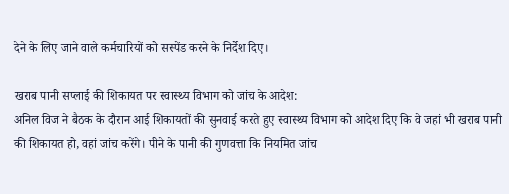देने के लिए जाने वाले कर्मचारियों को सस्पेंड करने के निर्देश दिए।

खराब पानी सप्लाई की शिकायत पर स्वास्थ्य विभाग को जांच के आदेश:
अनिल विज ने बैठक के दौरान आई शिकायतों की सुनवाई करते हुए स्वास्थ्य विभाग को आदेश दिए कि वे जहां भी खराब पानी की शिकायत हो, वहां जांच करेंगे। पीने के पानी की गुणवत्ता कि नियमित जांच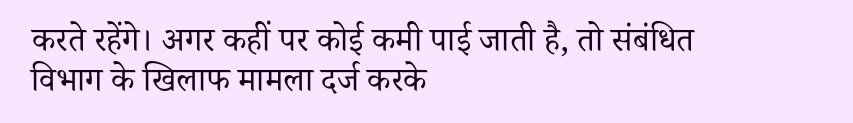करते रहेंगे। अगर कहीं पर कोई कमी पाई जाती है, तो संबंधित विभाग के खिलाफ मामला दर्ज करके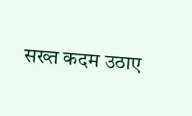सख्त कदम उठाए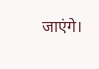जाएंगे।